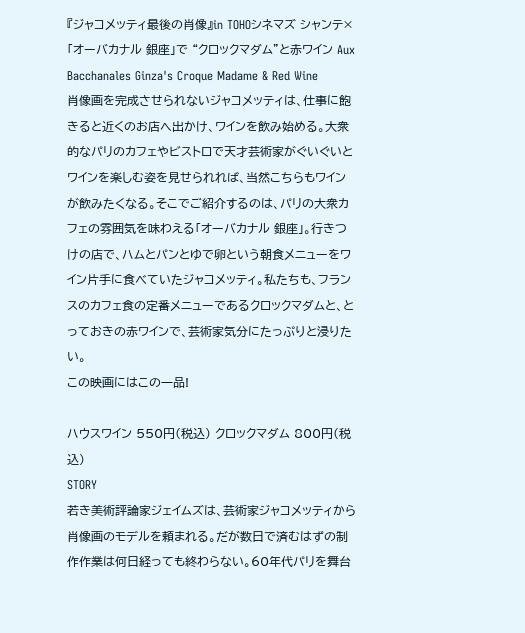『ジャコメッティ最後の肖像』in TOHOシネマズ シャンテ×「オーバカナル 銀座」で “クロックマダム”と赤ワイン Aux Bacchanales Ginza's Croque Madame & Red Wine
肖像画を完成させられないジャコメッティは、仕事に飽きると近くのお店へ出かけ、ワインを飲み始める。大衆的なパリのカフェやビストロで天才芸術家がぐいぐいとワインを楽しむ姿を見せられれば、当然こちらもワインが飲みたくなる。そこでご紹介するのは、パリの大衆カフェの雰囲気を味わえる「オーバカナル 銀座」。行きつけの店で、ハムとパンとゆで卵という朝食メニューをワイン片手に食べていたジャコメッティ。私たちも、フランスのカフェ食の定番メニューであるクロックマダムと、とっておきの赤ワインで、芸術家気分にたっぷりと浸りたい。
この映画にはこの一品!

ハウスワイン 550円(税込) クロックマダム 800円(税込)
STORY
若き美術評論家ジェイムズは、芸術家ジャコメッティから肖像画のモデルを頼まれる。だが数日で済むはずの制作作業は何日経っても終わらない。60年代パリを舞台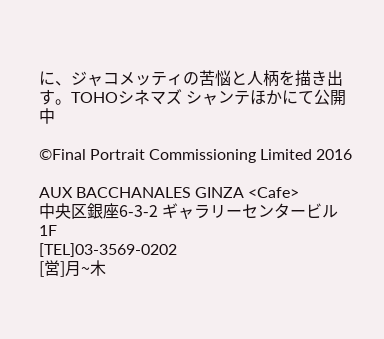に、ジャコメッティの苦悩と人柄を描き出す。TOHOシネマズ シャンテほかにて公開中

©Final Portrait Commissioning Limited 2016

AUX BACCHANALES GINZA <Cafe>
中央区銀座6-3-2 ギャラリーセンタービル 1F
[TEL]03-3569-0202
[営]月~木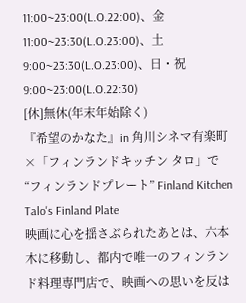11:00~23:00(L.O.22:00)、金 11:00~23:30(L.O.23:00)、土 9:00~23:30(L.O.23:00)、日・祝 9:00~23:00(L.O.22:30)
[休]無休(年末年始除く)
『希望のかなた』in 角川シネマ有楽町×「フィンランドキッチン タロ」で “フィンランドプレート” Finland Kitchen Talo's Finland Plate
映画に心を揺さぶられたあとは、六本木に移動し、都内で唯一のフィンランド料理専門店で、映画への思いを反は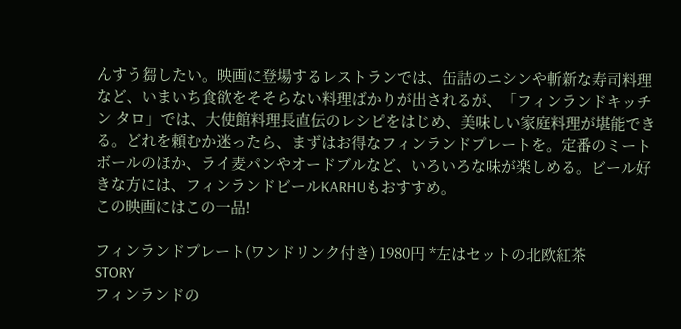んすう芻したい。映画に登場するレストランでは、缶詰のニシンや斬新な寿司料理など、いまいち食欲をそそらない料理ばかりが出されるが、「フィンランドキッチン タロ」では、大使館料理長直伝のレシピをはじめ、美味しい家庭料理が堪能できる。どれを頼むか迷ったら、まずはお得なフィンランドプレートを。定番のミートボールのほか、ライ麦パンやオードブルなど、いろいろな味が楽しめる。ビール好きな方には、フィンランドビールKARHUもおすすめ。
この映画にはこの一品!

フィンランドプレート(ワンドリンク付き) 1980円 *左はセットの北欧紅茶
STORY
フィンランドの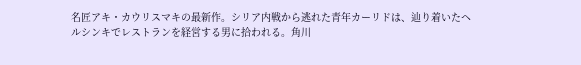名匠アキ・カウリスマキの最新作。シリア内戦から逃れた青年カーリドは、辿り着いたヘルシンキでレストランを経営する男に拾われる。角川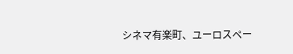シネマ有楽町、ユーロスペー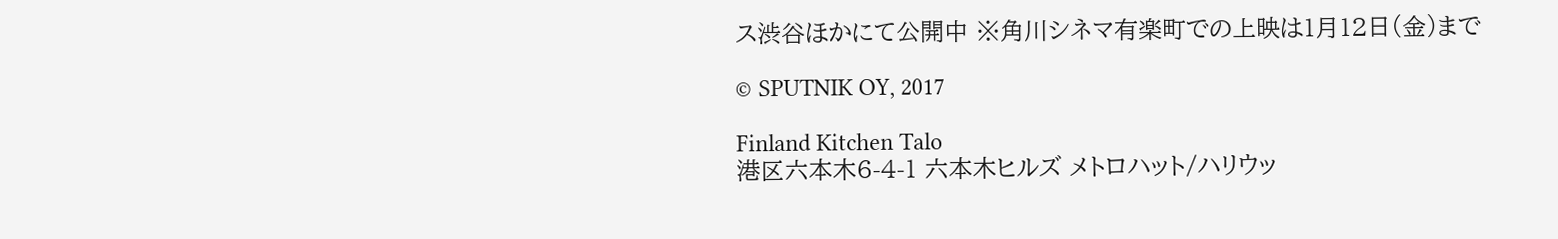ス渋谷ほかにて公開中 ※角川シネマ有楽町での上映は1月12日(金)まで

© SPUTNIK OY, 2017

Finland Kitchen Talo
港区六本木6-4-1 六本木ヒルズ メトロハット/ハリウッ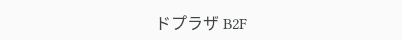ドプラザ B2F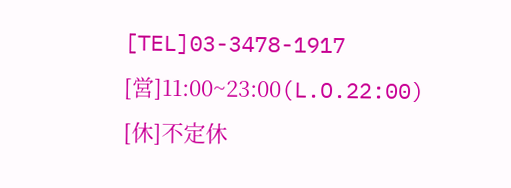[TEL]03-3478-1917
[営]11:00~23:00(L.O.22:00)
[休]不定休